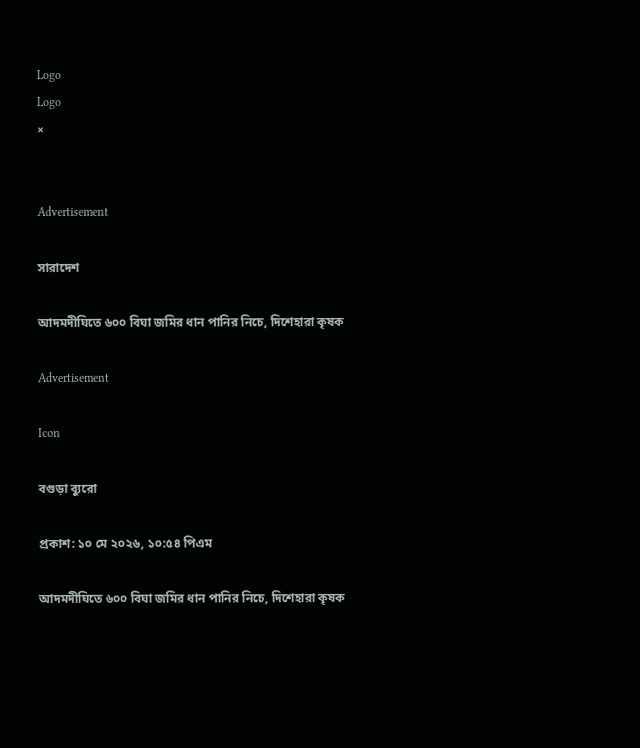Logo
Logo
×


Advertisement

সারাদেশ

আদমদীঘিতে ৬০০ বিঘা জমির ধান পানির নিচে, দিশেহারা কৃষক

Advertisement

Icon

বগুড়া ব্যুরো

প্রকাশ: ১০ মে ২০২৬, ১০:৫৪ পিএম

আদমদীঘিতে ৬০০ বিঘা জমির ধান পানির নিচে, দিশেহারা কৃষক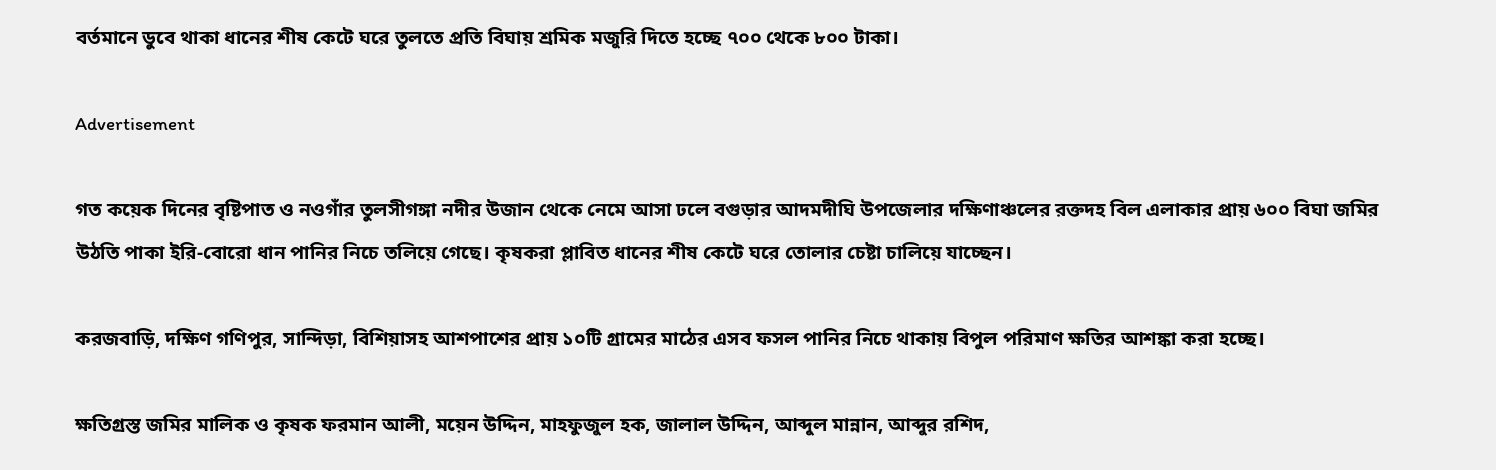বর্তমানে ডুবে থাকা ধানের শীষ কেটে ঘরে তুলতে প্রতি বিঘায় শ্রমিক মজুরি দিতে হচ্ছে ৭০০ থেকে ৮০০ টাকা।

Advertisement

গত কয়েক দিনের বৃষ্টিপাত ও নওগাঁর তুলসীগঙ্গা নদীর উজান থেকে নেমে আসা ঢলে বগুড়ার আদমদীঘি উপজেলার দক্ষিণাঞ্চলের রক্তদহ বিল এলাকার প্রায় ৬০০ বিঘা জমির উঠতি পাকা ইরি-বোরো ধান পানির নিচে তলিয়ে গেছে। কৃষকরা প্লাবিত ধানের শীষ কেটে ঘরে তোলার চেষ্টা চালিয়ে যাচ্ছেন।

করজবাড়ি, দক্ষিণ গণিপুর, সান্দিড়া, বিশিয়াসহ আশপাশের প্রায় ১০টি গ্রামের মাঠের এসব ফসল পানির নিচে থাকায় বিপুল পরিমাণ ক্ষতির আশঙ্কা করা হচ্ছে।

ক্ষতিগ্রস্ত জমির মালিক ও কৃষক ফরমান আলী, ময়েন উদ্দিন, মাহফুজুল হক, জালাল উদ্দিন, আব্দুল মান্নান, আব্দুর রশিদ,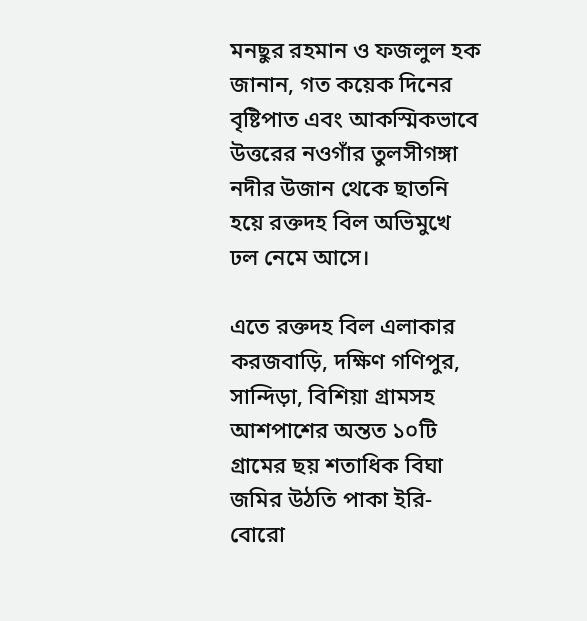মনছুর রহমান ও ফজলুল হক জানান, গত কয়েক দিনের বৃষ্টিপাত এবং আকস্মিকভাবে উত্তরের নওগাঁর তুলসীগঙ্গা নদীর উজান থেকে ছাতনি হয়ে রক্তদহ বিল অভিমুখে ঢল নেমে আসে।

এতে রক্তদহ বিল এলাকার করজবাড়ি, দক্ষিণ গণিপুর, সান্দিড়া, বিশিয়া গ্রামসহ আশপাশের অন্তত ১০টি গ্রামের ছয় শতাধিক বিঘা জমির উঠতি পাকা ইরি-বোরো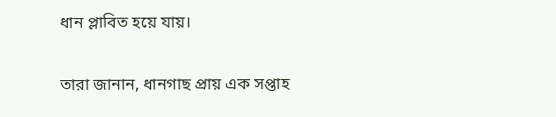ধান প্লাবিত হয়ে যায়।

তারা জানান, ধানগাছ প্রায় এক সপ্তাহ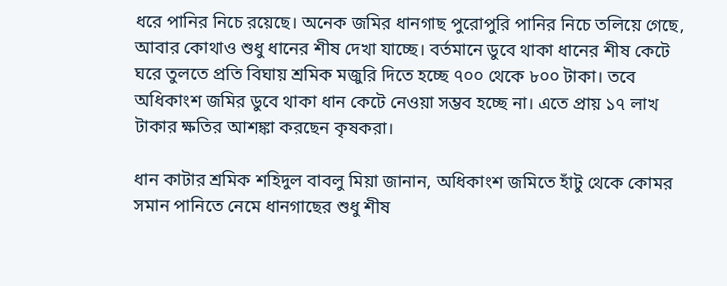ধরে পানির নিচে রয়েছে। অনেক জমির ধানগাছ পুরোপুরি পানির নিচে তলিয়ে গেছে, আবার কোথাও শুধু ধানের শীষ দেখা যাচ্ছে। বর্তমানে ডুবে থাকা ধানের শীষ কেটে ঘরে তুলতে প্রতি বিঘায় শ্রমিক মজুরি দিতে হচ্ছে ৭০০ থেকে ৮০০ টাকা। তবে অধিকাংশ জমির ডুবে থাকা ধান কেটে নেওয়া সম্ভব হচ্ছে না। এতে প্রায় ১৭ লাখ টাকার ক্ষতির আশঙ্কা করছেন কৃষকরা।

ধান কাটার শ্রমিক শহিদুল বাবলু মিয়া জানান, অধিকাংশ জমিতে হাঁটু থেকে কোমর সমান পানিতে নেমে ধানগাছের শুধু শীষ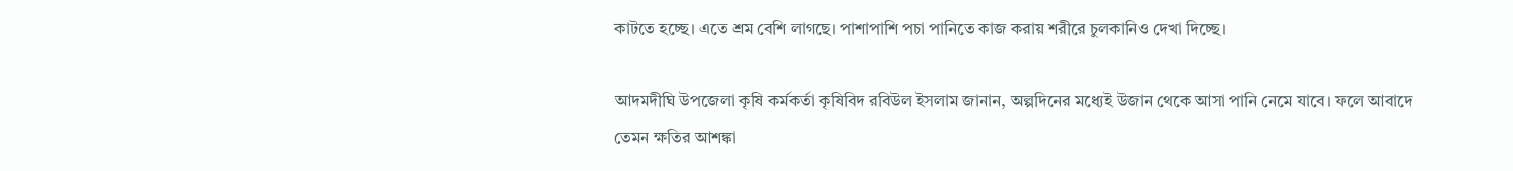কাটতে হচ্ছে। এতে শ্রম বেশি লাগছে। পাশাপাশি পচা পানিতে কাজ করায় শরীরে চুলকানিও দেখা দিচ্ছে।

আদমদীঘি উপজেলা কৃষি কর্মকর্তা কৃষিবিদ রবিউল ইসলাম জানান, অল্পদিনের মধ্যেই উজান থেকে আসা পানি নেমে যাবে। ফলে আবাদে তেমন ক্ষতির আশঙ্কা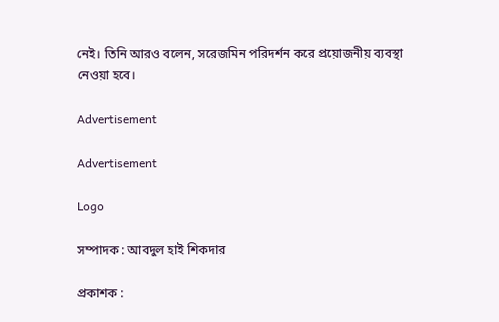নেই। তিনি আরও বলেন, সরেজমিন পরিদর্শন করে প্রয়োজনীয় ব্যবস্থা নেওয়া হবে।

Advertisement

Advertisement

Logo

সম্পাদক : আবদুল হাই শিকদার

প্রকাশক :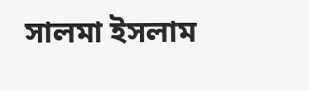সালমা ইসলাম